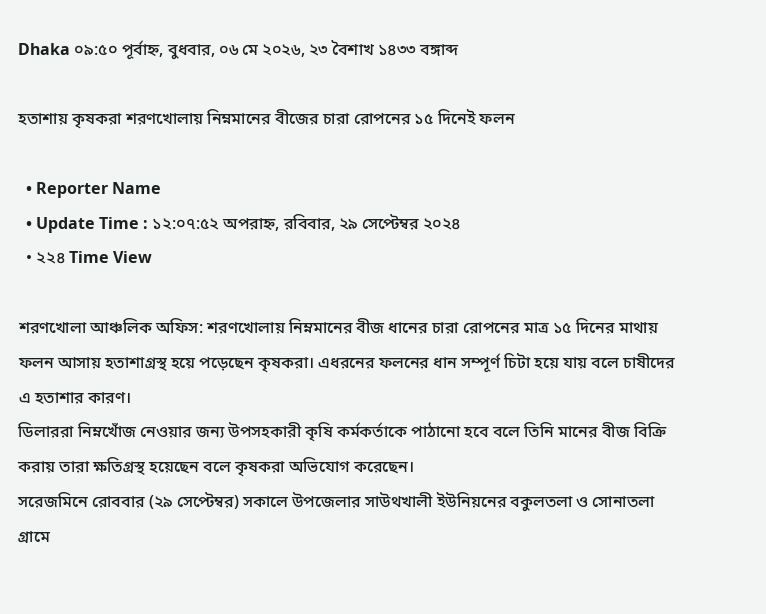Dhaka ০৯:৫০ পূর্বাহ্ন, বুধবার, ০৬ মে ২০২৬, ২৩ বৈশাখ ১৪৩৩ বঙ্গাব্দ

হতাশায় কৃষকরা শরণখোলায় নিম্নমানের বীজের চারা রোপনের ১৫ দিনেই ফলন

  • Reporter Name
  • Update Time : ১২:০৭:৫২ অপরাহ্ন, রবিবার, ২৯ সেপ্টেম্বর ২০২৪
  • ২২৪ Time View

শরণখোলা আঞ্চলিক অফিস: শরণখোলায় নিম্নমানের বীজ ধানের চারা রোপনের মাত্র ১৫ দিনের মাথায় ফলন আসায় হতাশাগ্রস্থ হয়ে পড়েছেন কৃষকরা। এধরনের ফলনের ধান সম্পূর্ণ চিটা হয়ে যায় বলে চাষীদের এ হতাশার কারণ।
ডিলাররা নিম্নখোঁজ নেওয়ার জন্য উপসহকারী কৃষি কর্মকর্তাকে পাঠানো হবে বলে তিনি মানের বীজ বিক্রি করায় তারা ক্ষতিগ্রস্থ হয়েছেন বলে কৃষকরা অভিযোগ করেছেন।
সরেজমিনে রোববার (২৯ সেপ্টেম্বর) সকালে উপজেলার সাউথখালী ইউনিয়নের বকুলতলা ও সোনাতলা
গ্রামে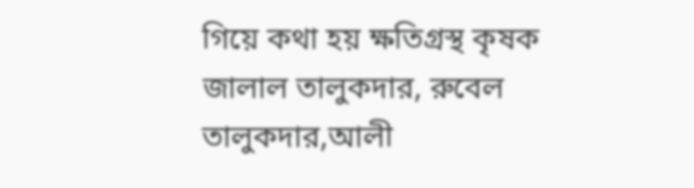গিয়ে কথা হয় ক্ষতিগ্রস্থ কৃষক জালাল তালুকদার, রুবেল তালুকদার,আলী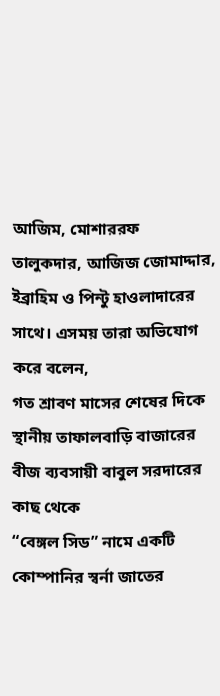আজিম, মোশাররফ
তালুকদার, আজিজ জোমাদ্দার, ইব্রাহিম ও পিন্টু হাওলাদারের সাথে। এসময় তারা অভিযোগ করে বলেন,
গত শ্রাবণ মাসের শেষের দিকে স্থানীয় তাফালবাড়ি বাজারের বীজ ব্যবসায়ী বাবুল সরদারের কাছ থেকে
“বেঙ্গল সিড” নামে একটি কোম্পানির স্বর্না জাতের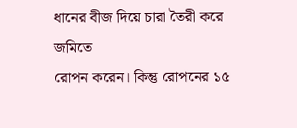ধানের বীজ দিয়ে চারা তৈরী করে জমিতে
রোপন করেন। কিন্তু রোপনের ১৫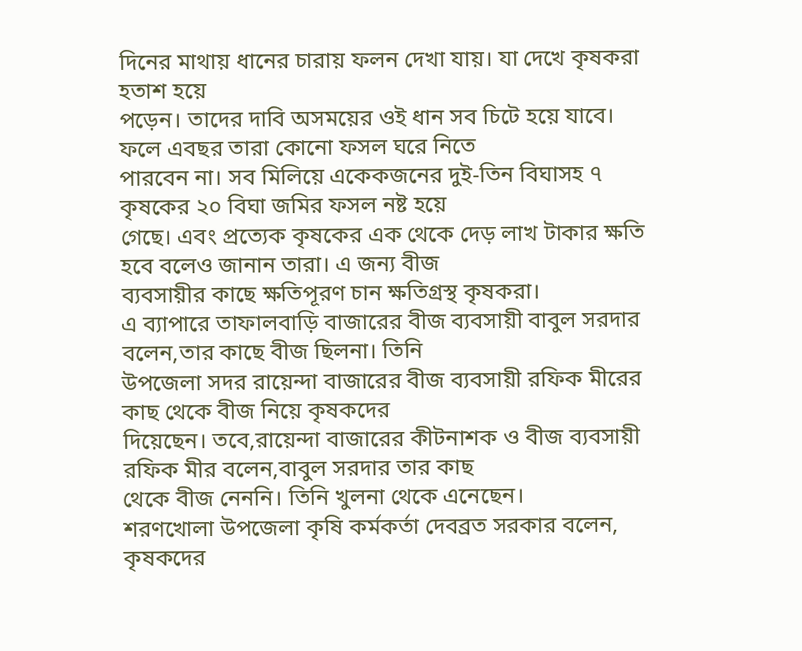দিনের মাথায় ধানের চারায় ফলন দেখা যায়। যা দেখে কৃষকরা হতাশ হয়ে
পড়েন। তাদের দাবি অসময়ের ওই ধান সব চিটে হয়ে যাবে। ফলে এবছর তারা কোনো ফসল ঘরে নিতে
পারবেন না। সব মিলিয়ে একেকজনের দুই-তিন বিঘাসহ ৭ কৃষকের ২০ বিঘা জমির ফসল নষ্ট হয়ে
গেছে। এবং প্রত্যেক কৃষকের এক থেকে দেড় লাখ টাকার ক্ষতি হবে বলেও জানান তারা। এ জন্য বীজ
ব্যবসায়ীর কাছে ক্ষতিপূরণ চান ক্ষতিগ্রস্থ কৃষকরা।
এ ব্যাপারে তাফালবাড়ি বাজারের বীজ ব্যবসায়ী বাবুল সরদার বলেন,তার কাছে বীজ ছিলনা। তিনি
উপজেলা সদর রায়েন্দা বাজারের বীজ ব্যবসায়ী রফিক মীরের কাছ থেকে বীজ নিয়ে কৃষকদের
দিয়েছেন। তবে,রায়েন্দা বাজারের কীটনাশক ও বীজ ব্যবসায়ী রফিক মীর বলেন,বাবুল সরদার তার কাছ
থেকে বীজ নেননি। তিনি খুলনা থেকে এনেছেন।
শরণখোলা উপজেলা কৃষি কর্মকর্তা দেবব্রত সরকার বলেন, কৃষকদের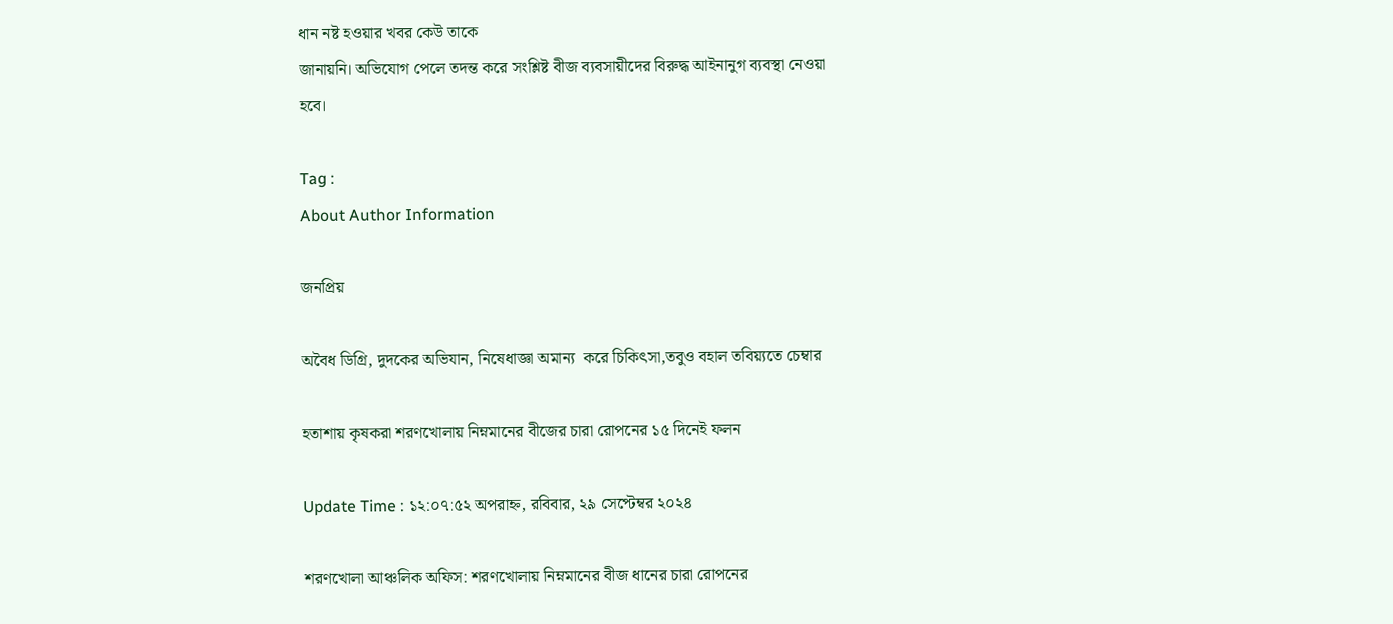ধান নষ্ট হওয়ার খবর কেউ তাকে
জানায়নি। অভিযোগ পেলে তদন্ত করে সংশ্লিষ্ট বীজ ব্যবসায়ীদের বিরুদ্ধ আইনানুগ ব্যবস্থা নেওয়া
হবে।

Tag :
About Author Information

জনপ্রিয়

অবৈধ ডিগ্রি, দুদকের অভিযান, নিষেধাজ্ঞা অমান্য  করে চিকিৎসা,তবুও বহাল তবিয়্যতে চেম্বার

হতাশায় কৃষকরা শরণখোলায় নিম্নমানের বীজের চারা রোপনের ১৫ দিনেই ফলন

Update Time : ১২:০৭:৫২ অপরাহ্ন, রবিবার, ২৯ সেপ্টেম্বর ২০২৪

শরণখোলা আঞ্চলিক অফিস: শরণখোলায় নিম্নমানের বীজ ধানের চারা রোপনের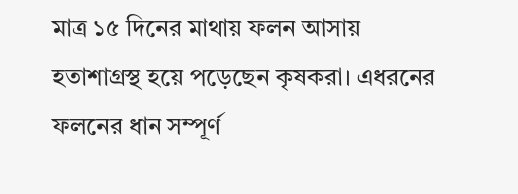মাত্র ১৫ দিনের মাথায় ফলন আসায় হতাশাগ্রস্থ হয়ে পড়েছেন কৃষকরা। এধরনের ফলনের ধান সম্পূর্ণ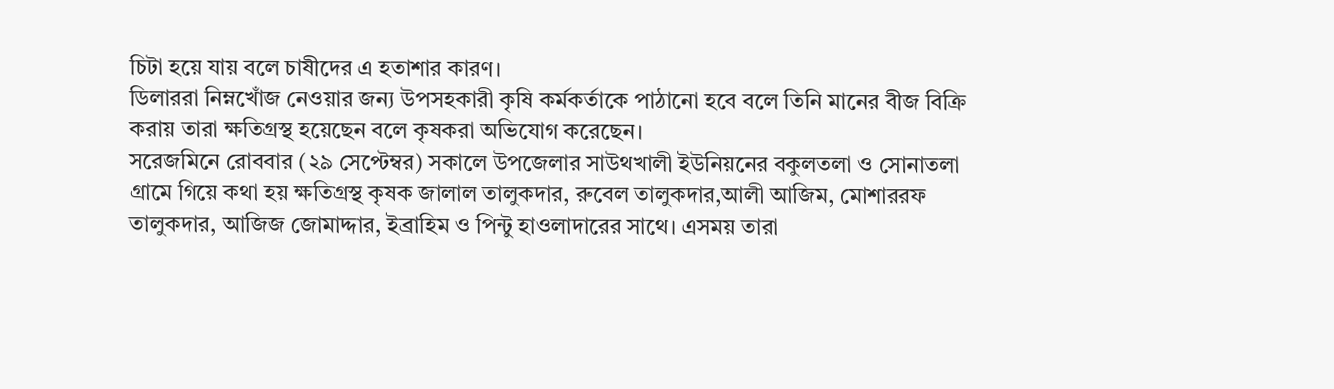চিটা হয়ে যায় বলে চাষীদের এ হতাশার কারণ।
ডিলাররা নিম্নখোঁজ নেওয়ার জন্য উপসহকারী কৃষি কর্মকর্তাকে পাঠানো হবে বলে তিনি মানের বীজ বিক্রি করায় তারা ক্ষতিগ্রস্থ হয়েছেন বলে কৃষকরা অভিযোগ করেছেন।
সরেজমিনে রোববার (২৯ সেপ্টেম্বর) সকালে উপজেলার সাউথখালী ইউনিয়নের বকুলতলা ও সোনাতলা
গ্রামে গিয়ে কথা হয় ক্ষতিগ্রস্থ কৃষক জালাল তালুকদার, রুবেল তালুকদার,আলী আজিম, মোশাররফ
তালুকদার, আজিজ জোমাদ্দার, ইব্রাহিম ও পিন্টু হাওলাদারের সাথে। এসময় তারা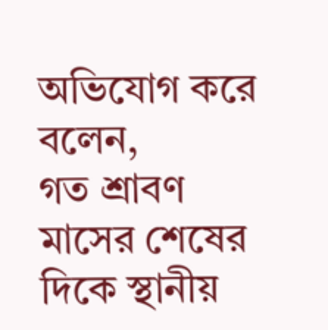অভিযোগ করে বলেন,
গত শ্রাবণ মাসের শেষের দিকে স্থানীয়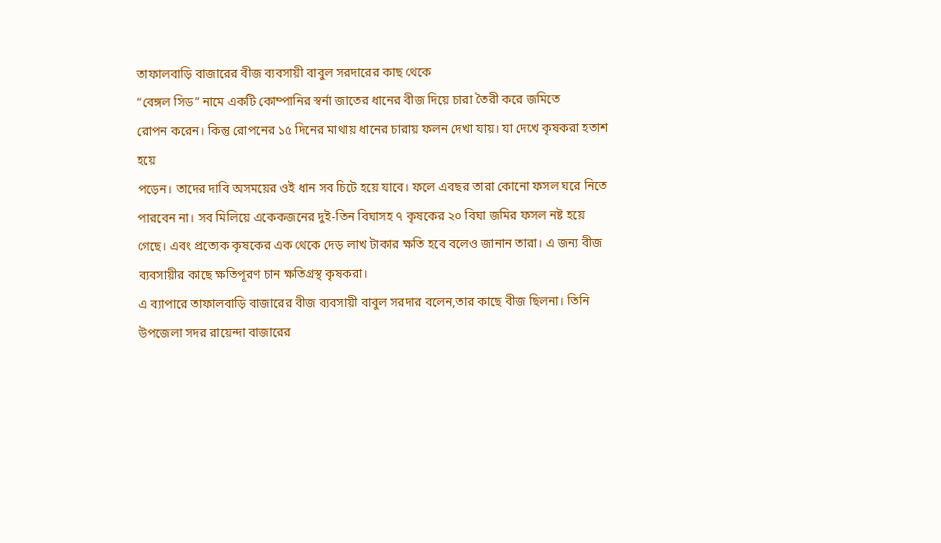তাফালবাড়ি বাজারের বীজ ব্যবসায়ী বাবুল সরদারের কাছ থেকে
“বেঙ্গল সিড” নামে একটি কোম্পানির স্বর্না জাতের ধানের বীজ দিয়ে চারা তৈরী করে জমিতে
রোপন করেন। কিন্তু রোপনের ১৫ দিনের মাথায় ধানের চারায় ফলন দেখা যায়। যা দেখে কৃষকরা হতাশ হয়ে
পড়েন। তাদের দাবি অসময়ের ওই ধান সব চিটে হয়ে যাবে। ফলে এবছর তারা কোনো ফসল ঘরে নিতে
পারবেন না। সব মিলিয়ে একেকজনের দুই-তিন বিঘাসহ ৭ কৃষকের ২০ বিঘা জমির ফসল নষ্ট হয়ে
গেছে। এবং প্রত্যেক কৃষকের এক থেকে দেড় লাখ টাকার ক্ষতি হবে বলেও জানান তারা। এ জন্য বীজ
ব্যবসায়ীর কাছে ক্ষতিপূরণ চান ক্ষতিগ্রস্থ কৃষকরা।
এ ব্যাপারে তাফালবাড়ি বাজারের বীজ ব্যবসায়ী বাবুল সরদার বলেন,তার কাছে বীজ ছিলনা। তিনি
উপজেলা সদর রায়েন্দা বাজারের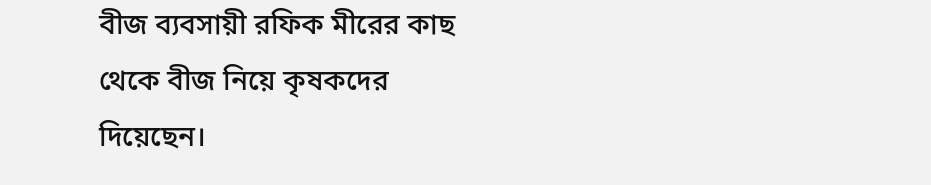বীজ ব্যবসায়ী রফিক মীরের কাছ থেকে বীজ নিয়ে কৃষকদের
দিয়েছেন।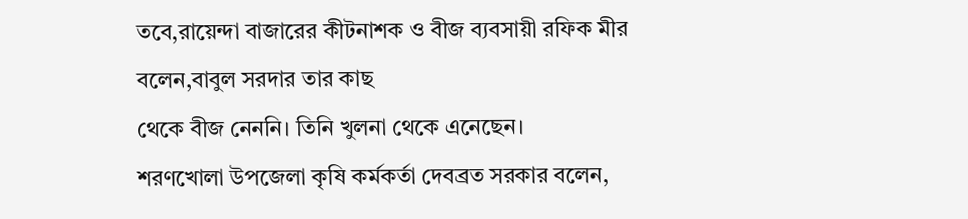তবে,রায়েন্দা বাজারের কীটনাশক ও বীজ ব্যবসায়ী রফিক মীর বলেন,বাবুল সরদার তার কাছ
থেকে বীজ নেননি। তিনি খুলনা থেকে এনেছেন।
শরণখোলা উপজেলা কৃষি কর্মকর্তা দেবব্রত সরকার বলেন,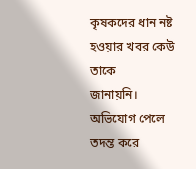কৃষকদের ধান নষ্ট হওয়ার খবর কেউ তাকে
জানায়নি। অভিযোগ পেলে তদন্ত করে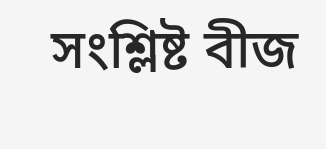সংশ্লিষ্ট বীজ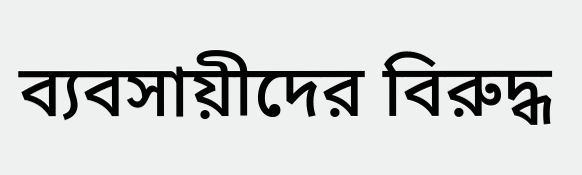ব্যবসায়ীদের বিরুদ্ধ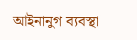আইনানুগ ব্যবস্থা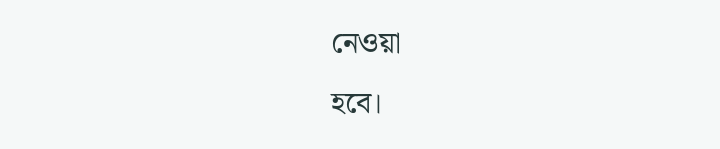নেওয়া
হবে।